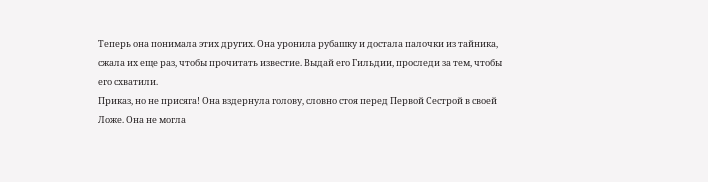Теперь она понимала этих других. Она уронила рубашку и достала палочки из тайника, сжала их еще раз, чтобы прочитать известие. Выдай его Гильдии, проследи за тем, чтобы его схватили.
Приказ, но не присяга! Она вздернула голову, словно стоя перед Первой Сестрой в своей Ложе. Она не могла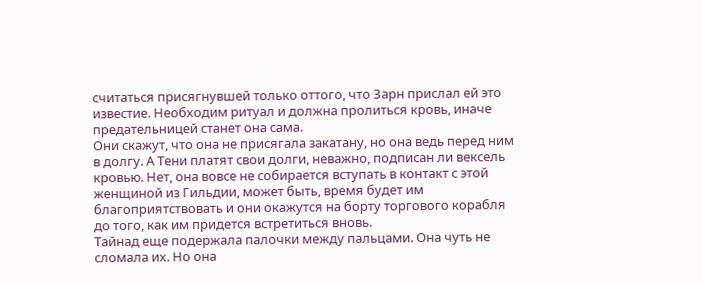считаться присягнувшей только оттого, что Зарн прислал ей это известие. Необходим ритуал и должна пролиться кровь, иначе предательницей станет она сама.
Они скажут, что она не присягала закатану, но она ведь перед ним в долгу. А Тени платят свои долги, неважно, подписан ли вексель кровью. Нет, она вовсе не собирается вступать в контакт с этой женщиной из Гильдии, может быть, время будет им благоприятствовать и они окажутся на борту торгового корабля до того, как им придется встретиться вновь.
Тайнад еще подержала палочки между пальцами. Она чуть не сломала их. Но она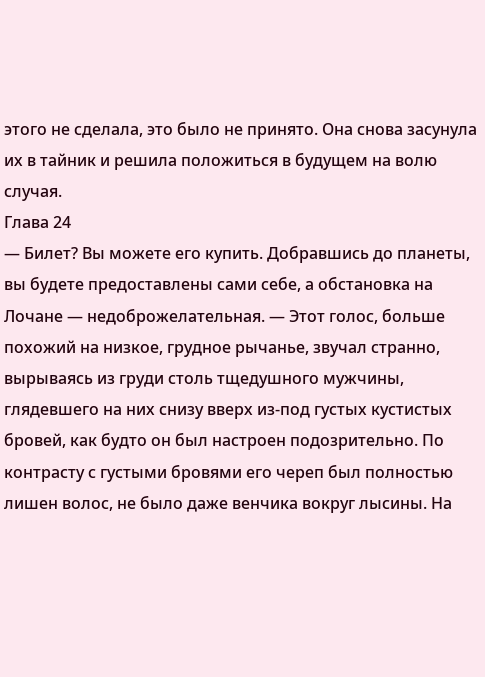этого не сделала, это было не принято. Она снова засунула их в тайник и решила положиться в будущем на волю случая.
Глава 24
— Билет? Вы можете его купить. Добравшись до планеты, вы будете предоставлены сами себе, а обстановка на Лочане — недоброжелательная. — Этот голос, больше похожий на низкое, грудное рычанье, звучал странно, вырываясь из груди столь тщедушного мужчины, глядевшего на них снизу вверх из-под густых кустистых бровей, как будто он был настроен подозрительно. По контрасту с густыми бровями его череп был полностью лишен волос, не было даже венчика вокруг лысины. На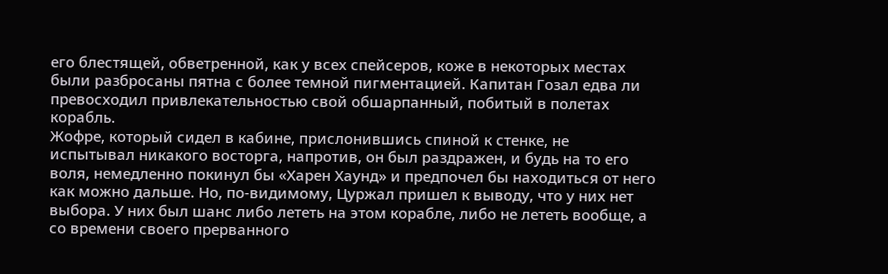его блестящей, обветренной, как у всех спейсеров, коже в некоторых местах были разбросаны пятна с более темной пигментацией. Капитан Гозал едва ли превосходил привлекательностью свой обшарпанный, побитый в полетах корабль.
Жофре, который сидел в кабине, прислонившись спиной к стенке, не испытывал никакого восторга, напротив, он был раздражен, и будь на то его воля, немедленно покинул бы «Харен Хаунд» и предпочел бы находиться от него как можно дальше. Но, по-видимому, Цуржал пришел к выводу, что у них нет выбора. У них был шанс либо лететь на этом корабле, либо не лететь вообще, а со времени своего прерванного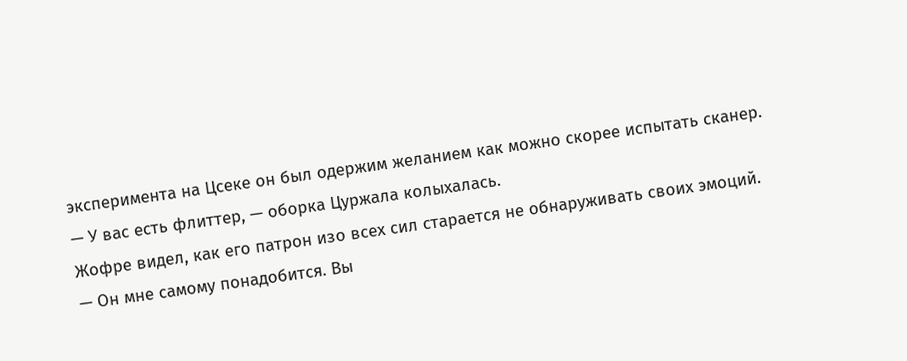эксперимента на Цсеке он был одержим желанием как можно скорее испытать сканер.
— У вас есть флиттер, — оборка Цуржала колыхалась.
Жофре видел, как его патрон изо всех сил старается не обнаруживать своих эмоций.
— Он мне самому понадобится. Вы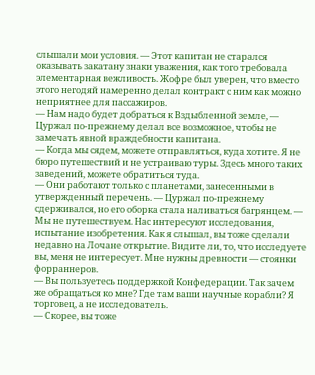слышали мои условия. — Этот капитан не старался оказывать закатану знаки уважения, как того требовала элементарная вежливость. Жофре был уверен, что вместо этого негодяй намеренно делал контракт с ним как можно неприятнее для пассажиров.
— Нам надо будет добраться к Вздыбленной земле, — Цуржал по-прежнему делал все возможное, чтобы не замечать явной враждебности капитана.
— Когда мы сядем, можете отправляться, куда хотите. Я не бюро путешествий и не устраиваю туры. Здесь много таких заведений, можете обратиться туда.
— Они работают только с планетами, занесенными в утвержденный перечень. — Цуржал по-прежнему сдерживался, но его оборка стала наливаться багрянцем. — Мы не путешествуем. Нас интересуют исследования, испытание изобретения. Как я слышал, вы тоже сделали недавно на Лочане открытие. Видите ли, то, что исследуете вы, меня не интересует. Мне нужны древности — стоянки форраннеров.
— Вы пользуетесь поддержкой Конфедерации. Так зачем же обращаться ко мне? Где там ваши научные корабли? Я торговец, а не исследователь.
— Скорее, вы тоже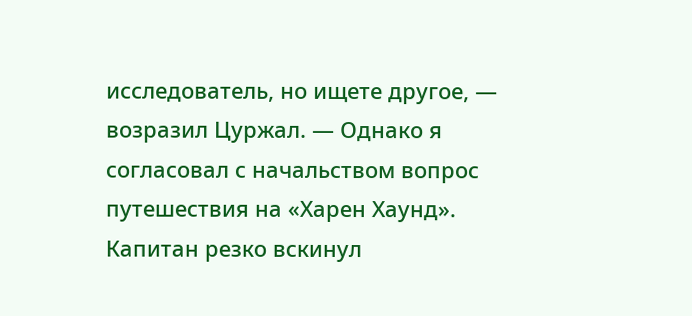исследователь, но ищете другое, — возразил Цуржал. — Однако я согласовал с начальством вопрос путешествия на «Харен Хаунд».
Капитан резко вскинул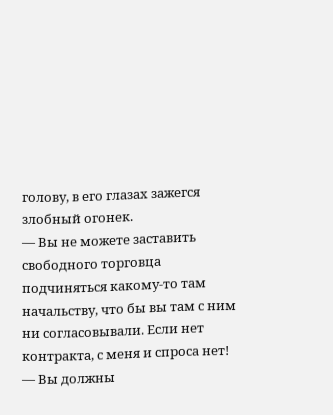голову, в его глазах зажегся злобный огонек.
— Вы не можете заставить свободного торговца подчиняться какому-то там начальству, что бы вы там с ним ни согласовывали. Если нет контракта, с меня и спроса нет!
— Вы должны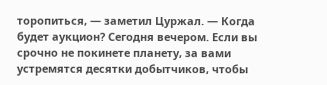торопиться, — заметил Цуржал. — Когда будет аукцион? Сегодня вечером. Если вы срочно не покинете планету, за вами устремятся десятки добытчиков, чтобы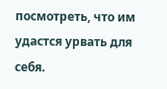посмотреть, что им удастся урвать для себя.